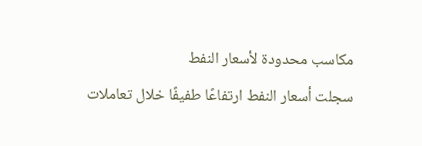مكاسب محدودة لأسعار النفط
سجلت أسعار النفط ارتفاعًا طفيفًا خلال تعاملات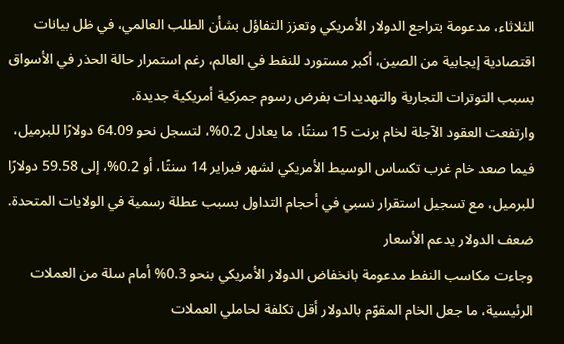الثلاثاء، مدعومة بتراجع الدولار الأمريكي وتعزز التفاؤل بشأن الطلب العالمي، في ظل بيانات اقتصادية إيجابية من الصين، أكبر مستورد للنفط في العالم، رغم استمرار حالة الحذر في الأسواق بسبب التوترات التجارية والتهديدات بفرض رسوم جمركية أمريكية جديدة.
وارتفعت العقود الآجلة لخام برنت 15 سنتًا، ما يعادل 0.2%، لتسجل نحو 64.09 دولارًا للبرميل، فيما صعد خام غرب تكساس الوسيط الأمريكي لشهر فبراير 14 سنتًا، أو 0.2%، إلى 59.58 دولارًا للبرميل، مع تسجيل استقرار نسبي في أحجام التداول بسبب عطلة رسمية في الولايات المتحدة.
ضعف الدولار يدعم الأسعار
وجاءت مكاسب النفط مدعومة بانخفاض الدولار الأمريكي بنحو 0.3% أمام سلة من العملات الرئيسية، ما جعل الخام المقوّم بالدولار أقل تكلفة لحاملي العملات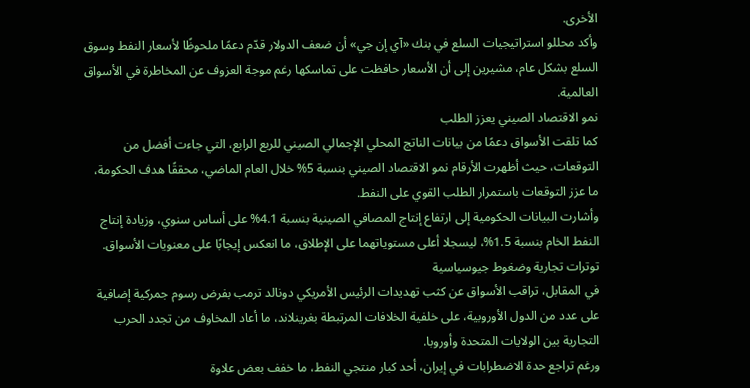الأخرى.
وأكد محللو استراتيجيات السلع في بنك «آي إن جي» أن ضعف الدولار قدّم دعمًا ملحوظًا لأسعار النفط وسوق السلع بشكل عام، مشيرين إلى أن الأسعار حافظت على تماسكها رغم موجة العزوف عن المخاطرة في الأسواق العالمية.
نمو الاقتصاد الصيني يعزز الطلب
كما تلقت الأسواق دعمًا من بيانات الناتج المحلي الإجمالي الصيني للربع الرابع، التي جاءت أفضل من التوقعات، حيث أظهرت الأرقام نمو الاقتصاد الصيني بنسبة 5% خلال العام الماضي، محققًا هدف الحكومة، ما عزز التوقعات باستمرار الطلب القوي على النفط.
وأشارت البيانات الحكومية إلى ارتفاع إنتاج المصافي الصينية بنسبة 4.1% على أساس سنوي، وزيادة إنتاج النفط الخام بنسبة 1.5%، ليسجلا أعلى مستوياتهما على الإطلاق، ما انعكس إيجابًا على معنويات الأسواق.
توترات تجارية وضغوط جيوسياسية
في المقابل، تراقب الأسواق عن كثب تهديدات الرئيس الأمريكي دونالد ترمب بفرض رسوم جمركية إضافية على عدد من الدول الأوروبية، على خلفية الخلافات المرتبطة بغرينلاند، ما أعاد المخاوف من تجدد الحرب التجارية بين الولايات المتحدة وأوروبا.
ورغم تراجع حدة الاضطرابات في إيران، أحد كبار منتجي النفط، ما خفف بعض علاوة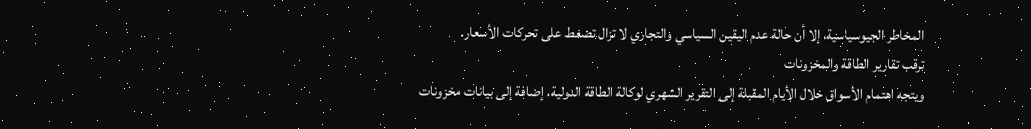المخاطر الجيوسياسية، إلا أن حالة عدم اليقين السياسي والتجاري لا تزال تضغط على تحركات الأسعار.
ترقب تقارير الطاقة والمخزونات
ويتجه اهتمام الأسواق خلال الأيام المقبلة إلى التقرير الشهري لوكالة الطاقة الدولية، إضافة إلى بيانات مخزونات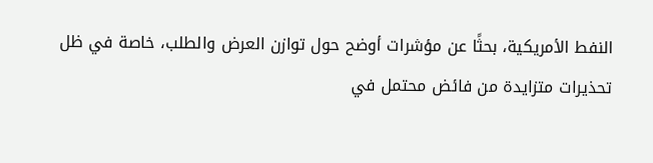النفط الأمريكية، بحثًا عن مؤشرات أوضح حول توازن العرض والطلب، خاصة في ظل تحذيرات متزايدة من فائض محتمل في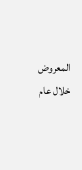المعروض خلال عام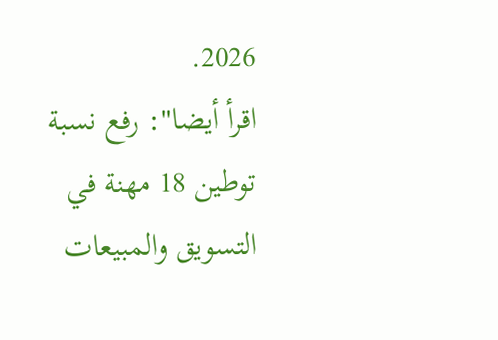2026.
اقرأ أيضا": رفع نسبة توطين 18 مهنة في التسويق والمبيعات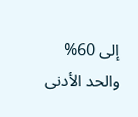إلى 60% والحد الأدنى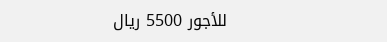للأجور 5500 ريال